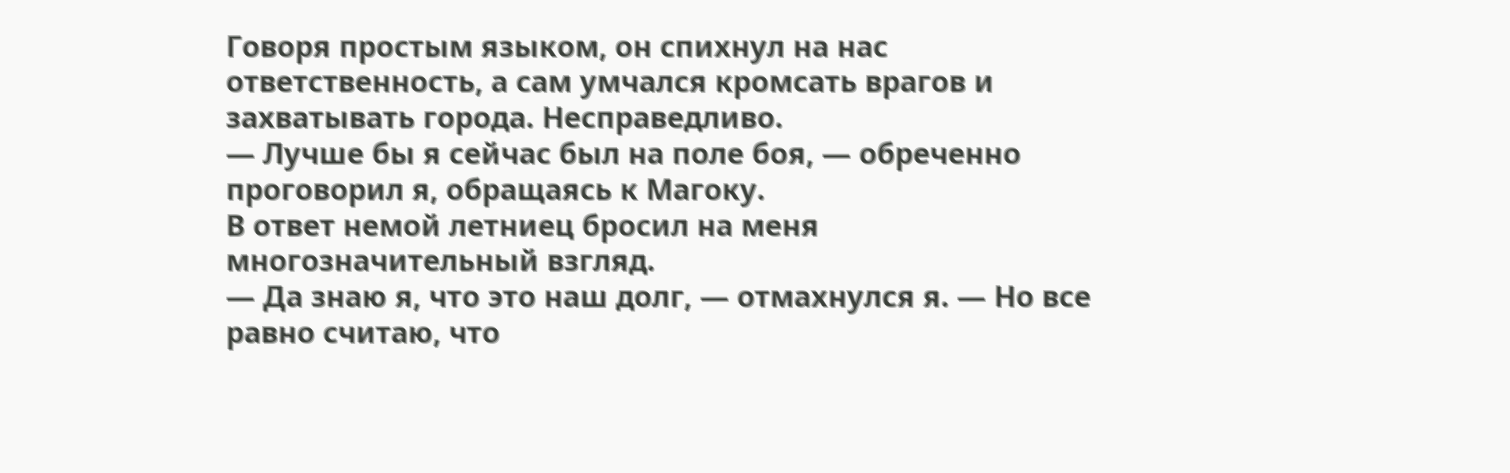Говоря простым языком, он спихнул на нас ответственность, а сам умчался кромсать врагов и захватывать города. Несправедливо.
— Лучше бы я сейчас был на поле боя, — обреченно проговорил я, обращаясь к Магоку.
В ответ немой летниец бросил на меня многозначительный взгляд.
— Да знаю я, что это наш долг, — отмахнулся я. — Но все равно считаю, что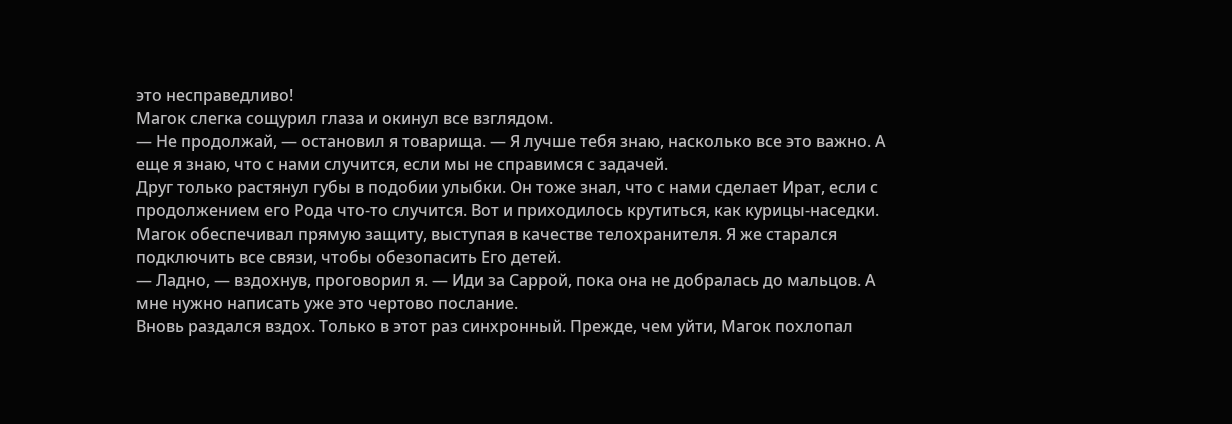это несправедливо!
Магок слегка сощурил глаза и окинул все взглядом.
— Не продолжай, — остановил я товарища. — Я лучше тебя знаю, насколько все это важно. А еще я знаю, что с нами случится, если мы не справимся с задачей.
Друг только растянул губы в подобии улыбки. Он тоже знал, что с нами сделает Ират, если с продолжением его Рода что-то случится. Вот и приходилось крутиться, как курицы-наседки. Магок обеспечивал прямую защиту, выступая в качестве телохранителя. Я же старался подключить все связи, чтобы обезопасить Его детей.
— Ладно, — вздохнув, проговорил я. — Иди за Саррой, пока она не добралась до мальцов. А мне нужно написать уже это чертово послание.
Вновь раздался вздох. Только в этот раз синхронный. Прежде, чем уйти, Магок похлопал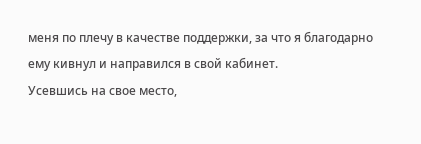меня по плечу в качестве поддержки, за что я благодарно ему кивнул и направился в свой кабинет.
Усевшись на свое место,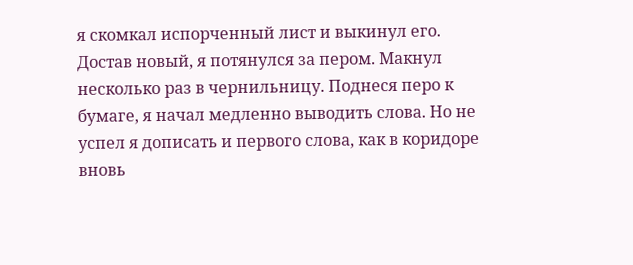я скомкал испорченный лист и выкинул его. Достав новый, я потянулся за пером. Макнул несколько раз в чернильницу. Поднеся перо к бумаге, я начал медленно выводить слова. Но не успел я дописать и первого слова, как в коридоре вновь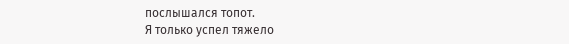послышался топот.
Я только успел тяжело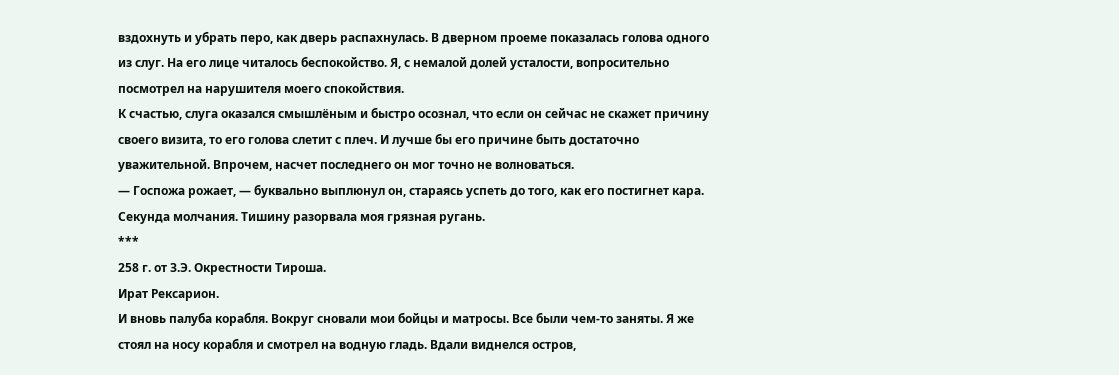вздохнуть и убрать перо, как дверь распахнулась. В дверном проеме показалась голова одного из слуг. На его лице читалось беспокойство. Я, с немалой долей усталости, вопросительно посмотрел на нарушителя моего спокойствия.
К счастью, слуга оказался смышлёным и быстро осознал, что если он сейчас не скажет причину своего визита, то его голова слетит с плеч. И лучше бы его причине быть достаточно уважительной. Впрочем, насчет последнего он мог точно не волноваться.
— Госпожа рожает, — буквально выплюнул он, стараясь успеть до того, как его постигнет кара.
Секунда молчания. Тишину разорвала моя грязная ругань.
***
258 г. от З.Э. Окрестности Тироша.
Ират Рексарион.
И вновь палуба корабля. Вокруг сновали мои бойцы и матросы. Все были чем-то заняты. Я же стоял на носу корабля и смотрел на водную гладь. Вдали виднелся остров,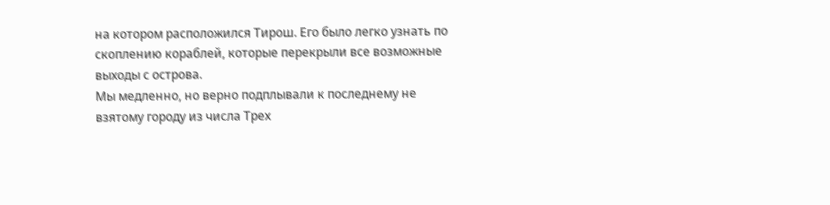на котором расположился Тирош. Его было легко узнать по скоплению кораблей, которые перекрыли все возможные выходы с острова.
Мы медленно, но верно подплывали к последнему не взятому городу из числа Трех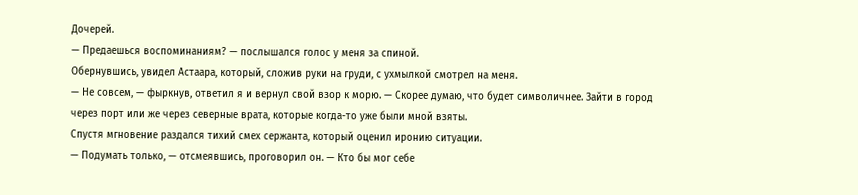Дочерей.
— Предаешься воспоминаниям? — послышался голос у меня за спиной.
Обернувшись, увидел Астаара, который, сложив руки на груди, с ухмылкой смотрел на меня.
— Не совсем, — фыркнув, ответил я и вернул свой взор к морю. — Скорее думаю, что будет символичнее. Зайти в город через порт или же через северные врата, которые когда-то уже были мной взяты.
Спустя мгновение раздался тихий смех сержанта, который оценил иронию ситуации.
— Подумать только, — отсмеявшись, проговорил он. — Кто бы мог себе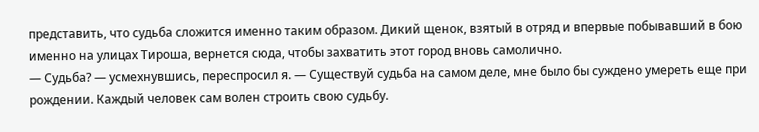представить, что судьба сложится именно таким образом. Дикий щенок, взятый в отряд и впервые побывавший в бою именно на улицах Тироша, вернется сюда, чтобы захватить этот город вновь самолично.
— Судьба? — усмехнувшись, переспросил я. — Существуй судьба на самом деле, мне было бы суждено умереть еще при рождении. Каждый человек сам волен строить свою судьбу.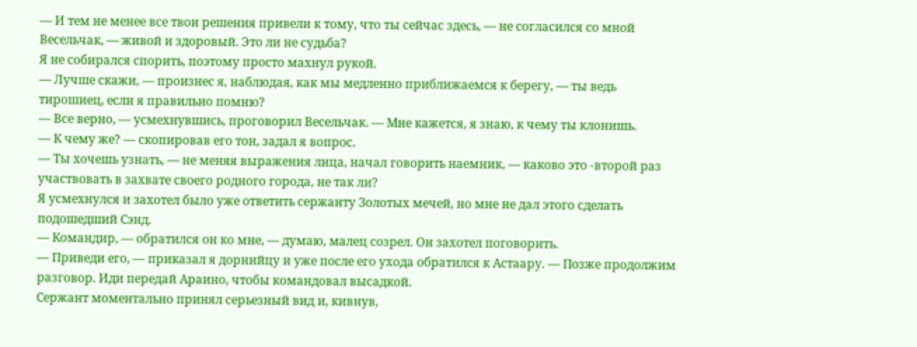— И тем не менее все твои решения привели к тому, что ты сейчас здесь, — не согласился со мной Весельчак, — живой и здоровый. Это ли не судьба?
Я не собирался спорить, поэтому просто махнул рукой.
— Лучше скажи, — произнес я, наблюдая, как мы медленно приближаемся к берегу, — ты ведь тирошиец, если я правильно помню?
— Все верно, — усмехнувшись, проговорил Весельчак. — Мне кажется, я знаю, к чему ты клонишь.
— К чему же? — скопировав его тон, задал я вопрос.
— Ты хочешь узнать, — не меняя выражения лица, начал говорить наемник, — каково это -второй раз участвовать в захвате своего родного города, не так ли?
Я усмехнулся и захотел было уже ответить сержанту Золотых мечей, но мне не дал этого сделать подошедший Сэнд.
— Командир, — обратился он ко мне, — думаю, малец созрел. Он захотел поговорить.
— Приведи его, — приказал я дорнийцу и уже после его ухода обратился к Астаару. — Позже продолжим разговор. Иди передай Араино, чтобы командовал высадкой.
Сержант моментально принял серьезный вид и, кивнув,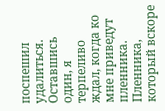поспешил удалиться. Оставшись один, я терпеливо ждал, когда ко мне приведут пленника. Пленника, который вскоре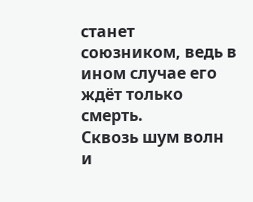станет союзником, ведь в ином случае его ждёт только смерть.
Сквозь шум волн и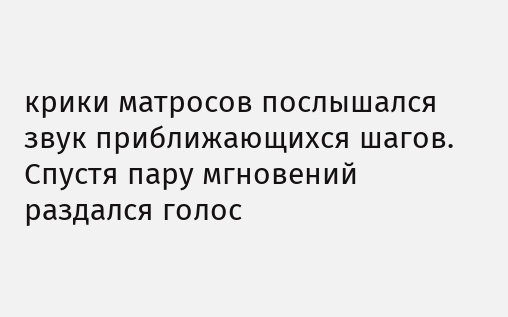крики матросов послышался звук приближающихся шагов. Спустя пару мгновений раздался голос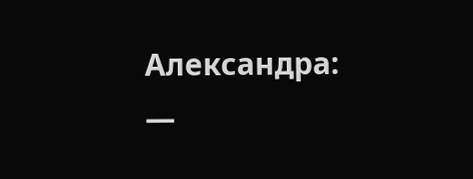Александра:
—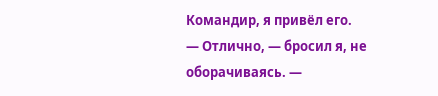Командир, я привёл его.
— Отлично, — бросил я, не оборачиваясь. —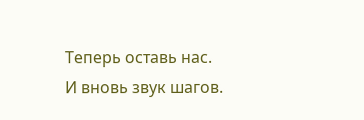Теперь оставь нас.
И вновь звук шагов.